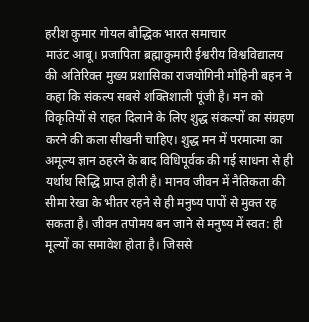हरीश कुमार गोयल बौद्धिक भारत समाचार
माउंट आबू। प्रजापिता ब्रह्माकुमारी ईश्वरीय विश्वविद्यालय की अतिरिक्त मुख्य प्रशासिका राजयोगिनी मोहिनी बहन ने कहा कि संकल्प सबसे शक्तिशाली पूंजी है। मन को विकृतियों से राहत दिलाने के लिए शुद्ध संकल्पों का संग्रहण करने की कला सीखनी चाहिए। शुद्ध मन में परमात्मा का अमूल्य ज्ञान ठहरने के बाद विधिपूर्वक की गई साधना से ही यर्थाथ सिद्धि प्राप्त होती है। मानव जीवन में नैतिकता की सीमा रेखा के भीतर रहने से ही मनुष्य पापों से मुक्त रह सकता है। जीवन तपोमय बन जाने से मनुष्य में स्वत: ही मूल्यों का समावेश होता है। जिससे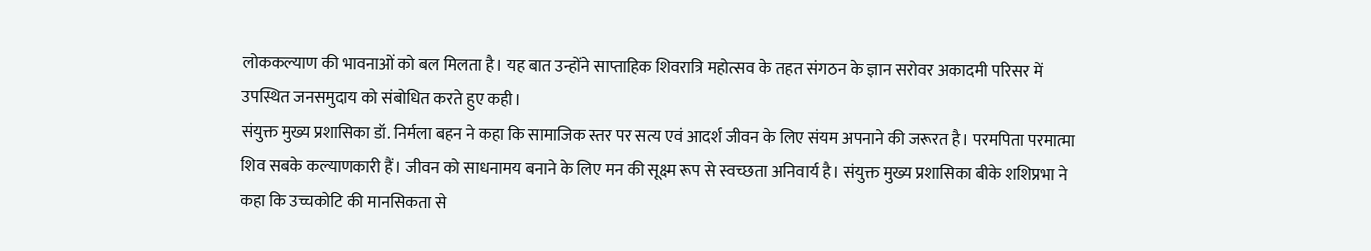लोककल्याण की भावनाओं को बल मिलता है। यह बात उन्होंने साप्ताहिक शिवरात्रि महोत्सव के तहत संगठन के ज्ञान सरोवर अकादमी परिसर में उपस्थित जनसमुदाय को संबोधित करते हुए कही।
संयुक्त मुख्य प्रशासिका डॉ. निर्मला बहन ने कहा कि सामाजिक स्तर पर सत्य एवं आदर्श जीवन के लिए संयम अपनाने की जरूरत है। परमपिता परमात्मा शिव सबके कल्याणकारी हैं। जीवन को साधनामय बनाने के लिए मन की सूक्ष्म रूप से स्वच्छता अनिवार्य है। संयुक्त मुख्य प्रशासिका बीके शशिप्रभा ने कहा कि उच्चकोटि की मानसिकता से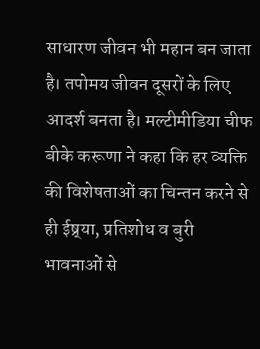साधारण जीवन भी महान बन जाता है। तपोमय जीवन दूसरों के लिए आदर्श बनता है। मल्टीमीडिया चीफ बीके करूणा ने कहा कि हर व्यक्ति की विशेषताओं का चिन्तन करने से ही ईष्र्या, प्रतिशोध व बुरी भावनाओं से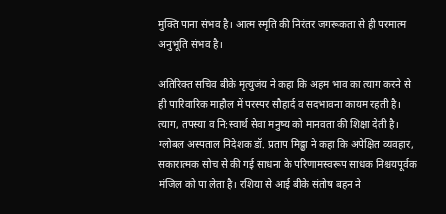मुक्ति पाना संभव है। आत्म स्मृति की निरंतर जगरूकता से ही परमात्म अनुभूति संभव है।

अतिरिक्त सचिव बीके मृत्युजंय ने कहा कि अहम भाव का त्याग करने से ही पारिवारिक माहौल में परस्पर सौहार्द व सदभावना कायम रहती है। त्याग, तपस्या व नि:स्वार्थ सेवा मनुष्य को मानवता की शिक्षा देती है। ग्लोबल अस्पताल निदेशक डॉ. प्रताप मिढ्ढा ने कहा कि अपेक्षित व्यवहार, सकारात्मक सोच से की गई साधना के परिणामस्वरूप साधक निश्चयपूर्वक मंजिल को पा लेता है। रशिया से आई बीके संतोष बहन ने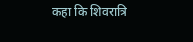कहा कि शिवरात्रि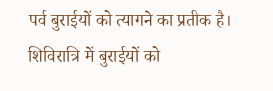पर्व बुराईयों को त्यागने का प्रतीक है। शिविरात्रि में बुराईयों को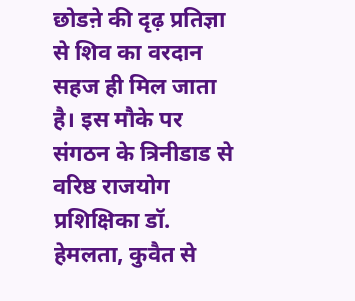छोडऩे की दृढ़ प्रतिज्ञा से शिव का वरदान सहज ही मिल जाता है। इस मौके पर संगठन के त्रिनीडाड से वरिष्ठ राजयोग प्रशिक्षिका डॉ. हेमलता, कुवैत से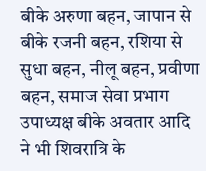बीके अरुणा बहन, जापान से बीके रजनी बहन, रशिया से सुधा बहन, नीलू बहन, प्रवीणा बहन, समाज सेवा प्रभाग उपाध्यक्ष बीके अवतार आदि ने भी शिवरात्रि के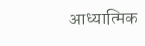आध्यात्मिक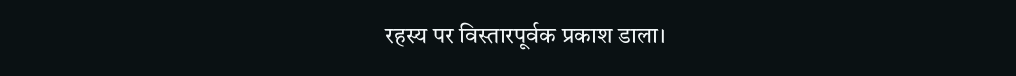रहस्य पर विस्तारपूर्वक प्रकाश डाला।